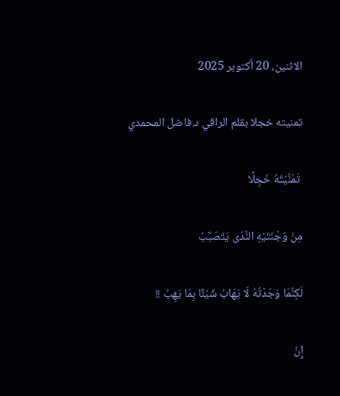الاثنين، 20 أكتوبر 2025

تمنيته خجلا بقلم الراقي د.فاضل المحمدي

 تَمَنَّيْتُهُ خَجِلًا

مِنْ وَجْنَتَيْهِ النَّدَى يَتَصَبَّبُ

لَكِنَّمَا وَجَدْتُهُ لَا يَهَابُ شَيْئًا بِمَا يَهِبُ !!

إِنْ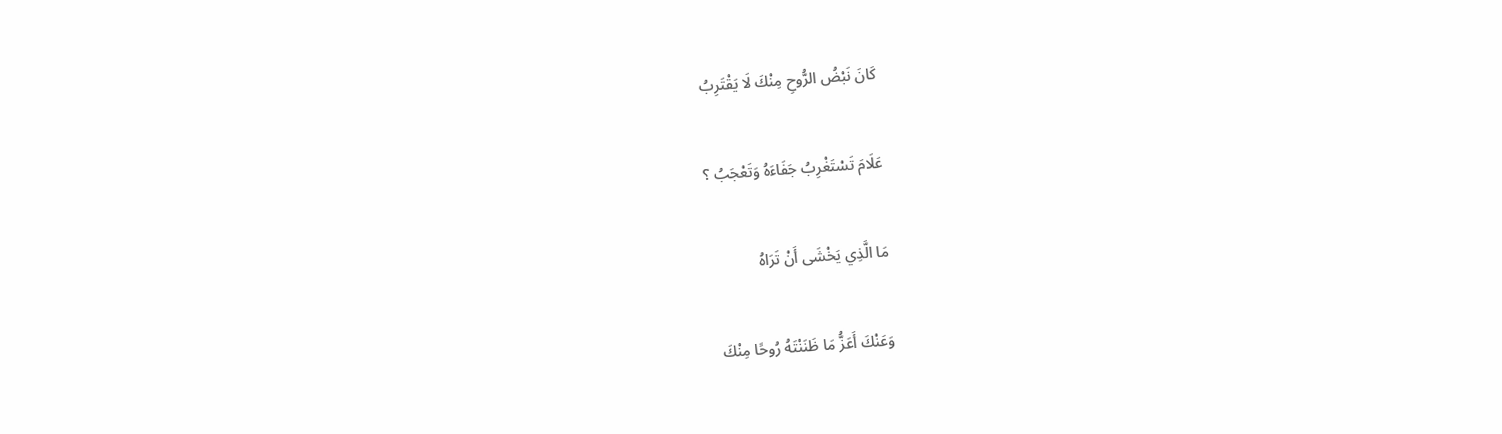كَانَ نَبْضُ الرُّوحِ مِنْكَ لَا يَقْتَرِبُ

عَلَامَ تَسْتَغْرِبُ جَفَاءَهُ وَتَعْجَبُ ؟

مَا الَّذِي يَخْشَى أَنْ تَرَاهُ

وَعَنْكَ أَعَزُّ مَا ظَنَنْتَهُ رُوحًا مِنْكَ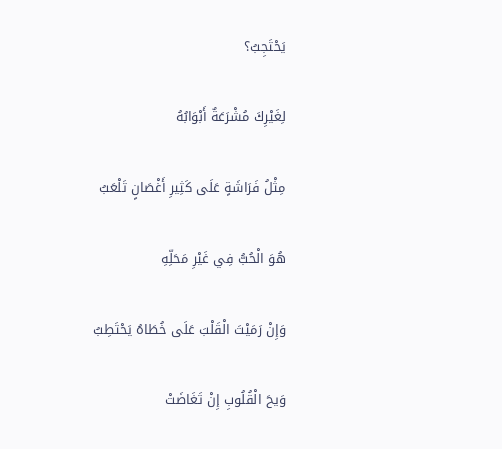يَحْتَجِبُ؟

لِغَيْرِكَ مُشْرَعَةٌ أَبْوَابُهُ

مِثْلُ فَرَاشَةٍ عَلَى كَثِيرِ أَغْصَانٍ تَلْعَبُ

هُوَ الْحُبُّ فِي غَيْرِ مَحَلِّهِ

وَإِنْ رَمَيْتَ الْقَلْبَ عَلَى خُطَاهُ يَحْتَطِبُ

وَيحَ الْقُلُوبِ إِنْ تَغَاضَتْ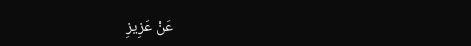عَنْ عَزِيزِ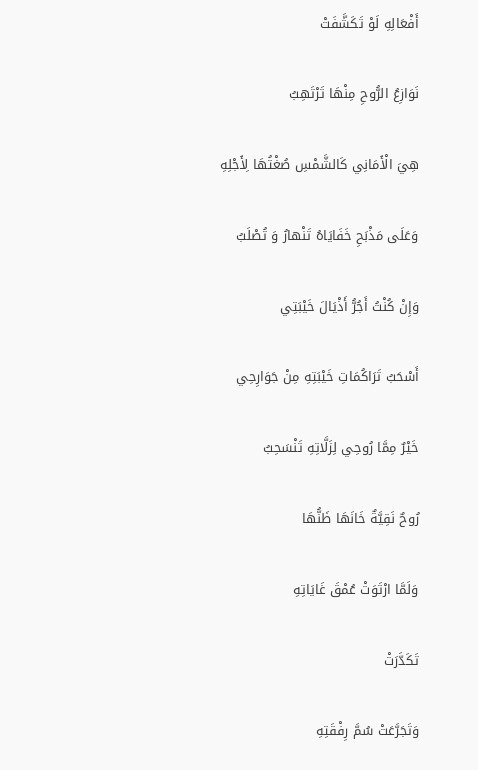أَفْعَالِهِ لَوْ تَكَشَّفَتْ

نَوَازِعُ الرُّوحِ مِنْهَا تَرْتَهِبُ

هِيَ الْأَمَانِي كَالشَّمْسِ صُغْتُهَا لِأَجْلِهِ

وَعَلَى مَذْبَحِ خَفَايَاهُ تَنْهارُ وَ تُصْلَبُ

وَإِنْ كُنْتُ أَجُرُّ أَذْيَالَ خَيْبَتِي

أَسْحَبُ تَرَاكُمَاتِ خَيْبَتِهِ مِنْ جَوَارِحِي

خَيْرٌ مِمَّا رُوحِي لِزَلَّاتِهِ تَنْسَحِبُ

رُوحٌ نَقِيَّةٌ خَانَهَا ظَنُّهَا

وَلَمَّا ارْتَوَتْ عُمْقَ غَايَاتِهِ

تَكَدَّرَتْ

وَتَجَرَّعَتْ سُمَّ رِفْقَتِهِ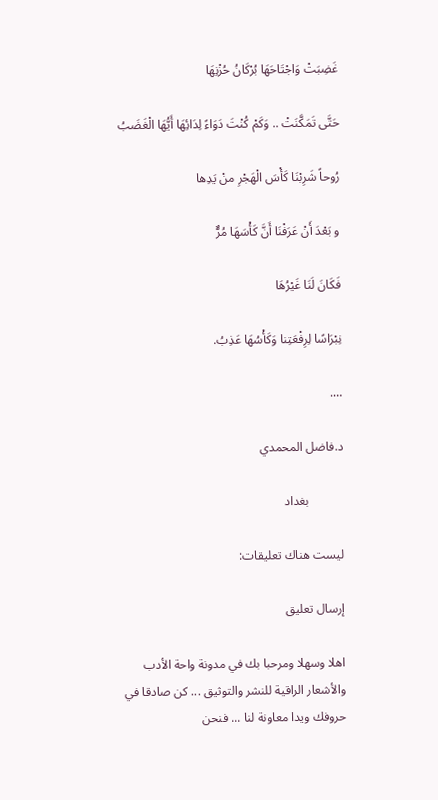غَضِبَتْ وَاجْتَاحَهَا بُرْكَانُ حُزْنِهَا

حَتَّى تَمَكَّنَتْ .. وَكَمْ كُنْتَ دَوَاءً لِدَائِهَا أَيُّهَا الْغَضَبُ

رُوحاً شَرِبْنَا كَأْسَ الْهَجْرِ منْ يَدِها

و بَعْدَ أَنْ عَرَفْنَا أَنَّ كَأْسَهَا مُرٌّ

فَكَانَ لَنَا غَيْرُهَا

نِبْرَاسًا لِرِفْعَتِنا وَكَأْسُهَا عَذِبُ.

….

د.فاضل المحمدي

           بغداد

ليست هناك تعليقات:

إرسال تعليق

اهلا وسهلا ومرحبا بك في مدونة واحة الأدب والأشعار الراقية للنشر والتوثيق ... كن صادقا في حروفك ويدا معاونة لنا ... فنحن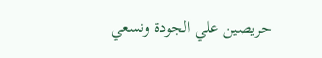حريصين علي الجودة ونسعي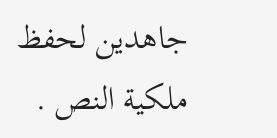جاهدين لحفظ ملكية النص .